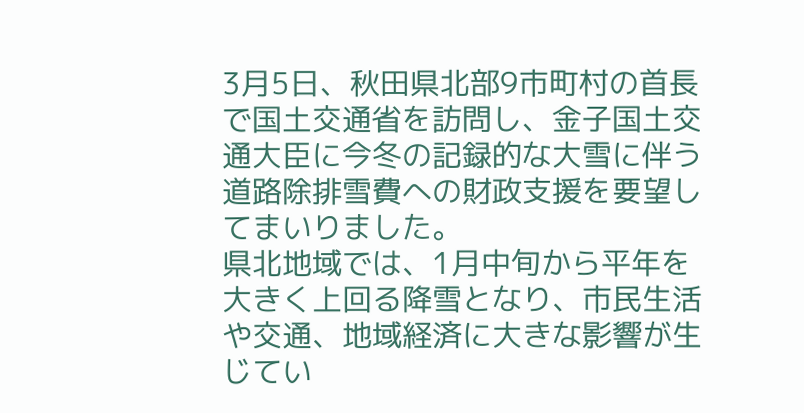3月5日、秋田県北部9市町村の首長で国土交通省を訪問し、金子国土交通大臣に今冬の記録的な大雪に伴う道路除排雪費への財政支援を要望してまいりました。
県北地域では、1月中旬から平年を大きく上回る降雪となり、市民生活や交通、地域経済に大きな影響が生じてい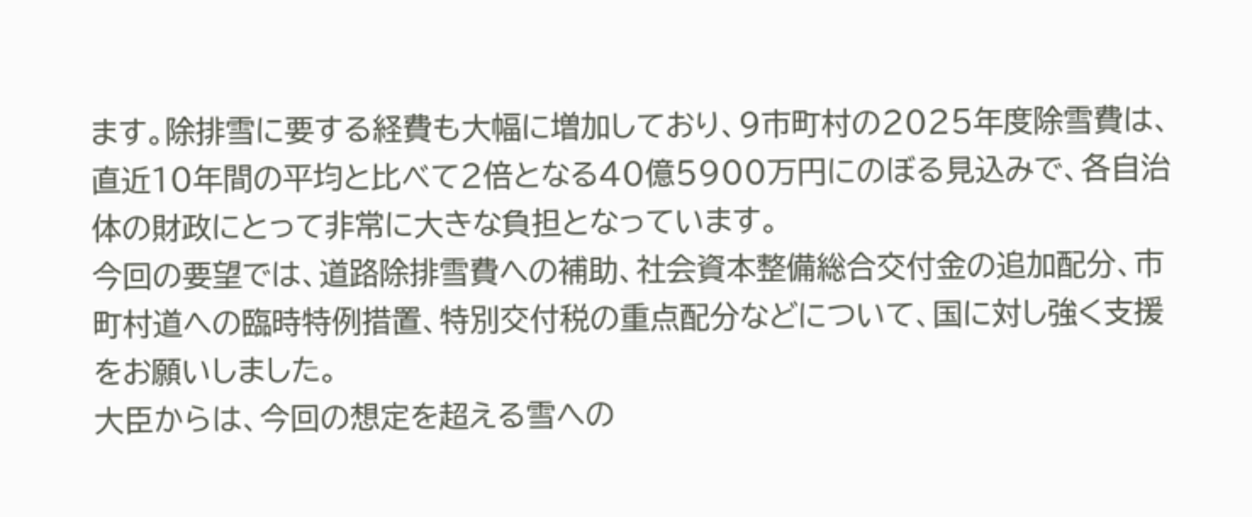ます。除排雪に要する経費も大幅に増加しており、9市町村の2025年度除雪費は、直近10年間の平均と比べて2倍となる40億5900万円にのぼる見込みで、各自治体の財政にとって非常に大きな負担となっています。
今回の要望では、道路除排雪費への補助、社会資本整備総合交付金の追加配分、市町村道への臨時特例措置、特別交付税の重点配分などについて、国に対し強く支援をお願いしました。
大臣からは、今回の想定を超える雪への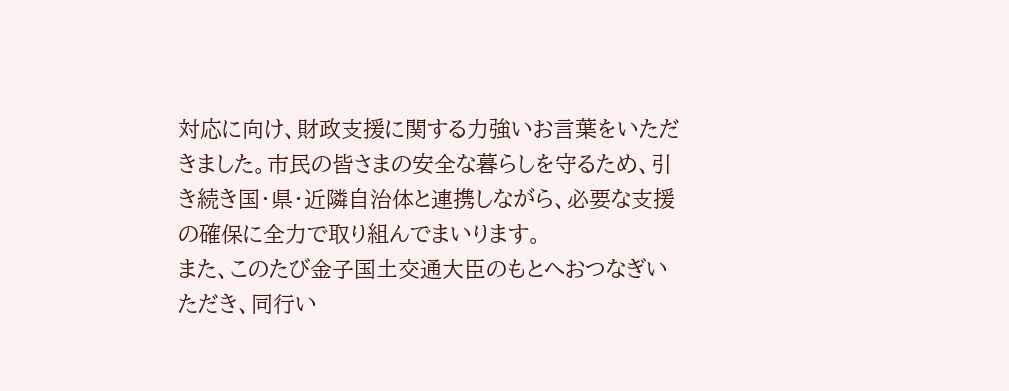対応に向け、財政支援に関する力強いお言葉をいただきました。市民の皆さまの安全な暮らしを守るため、引き続き国・県・近隣自治体と連携しながら、必要な支援の確保に全力で取り組んでまいります。
また、このたび金子国土交通大臣のもとへおつなぎいただき、同行い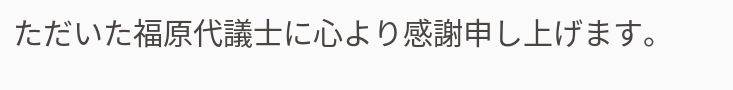ただいた福原代議士に心より感謝申し上げます。